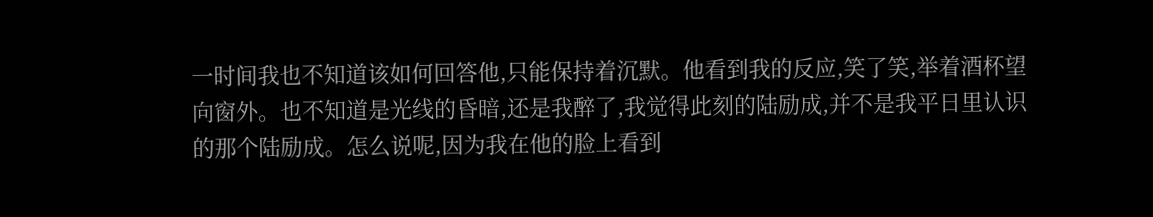一时间我也不知道该如何回答他,只能保持着沉默。他看到我的反应,笑了笑,举着酒杯望向窗外。也不知道是光线的昏暗,还是我醉了,我觉得此刻的陆励成,并不是我平日里认识的那个陆励成。怎么说呢,因为我在他的脸上看到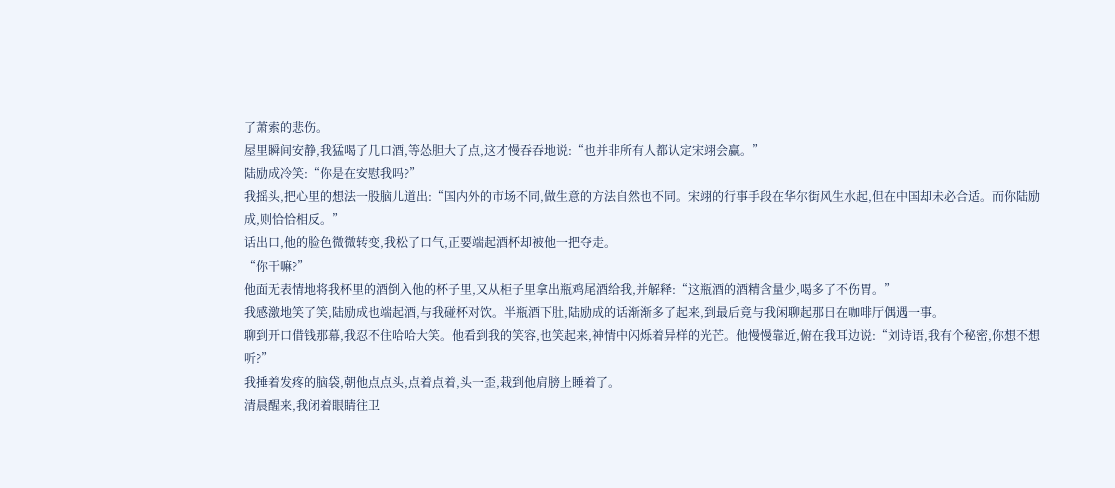了萧索的悲伤。
屋里瞬间安静,我猛喝了几口酒,等怂胆大了点,这才慢吞吞地说:“也并非所有人都认定宋翊会赢。”
陆励成冷笑:“你是在安慰我吗?”
我摇头,把心里的想法一股脑儿道出:“国内外的市场不同,做生意的方法自然也不同。宋翊的行事手段在华尔街风生水起,但在中国却未必合适。而你陆励成,则恰恰相反。”
话出口,他的脸色微微转变,我松了口气,正要端起酒杯却被他一把夺走。
“你干嘛?”
他面无表情地将我杯里的酒倒入他的杯子里,又从柜子里拿出瓶鸡尾酒给我,并解释:“这瓶酒的酒精含量少,喝多了不伤胃。”
我感激地笑了笑,陆励成也端起酒,与我碰杯对饮。半瓶酒下肚,陆励成的话渐渐多了起来,到最后竟与我闲聊起那日在咖啡厅偶遇一事。
聊到开口借钱那幕,我忍不住哈哈大笑。他看到我的笑容,也笑起来,神情中闪烁着异样的光芒。他慢慢靠近,俯在我耳边说:“刘诗语,我有个秘密,你想不想听?”
我捶着发疼的脑袋,朝他点点头,点着点着,头一歪,栽到他肩膀上睡着了。
清晨醒来,我闭着眼睛往卫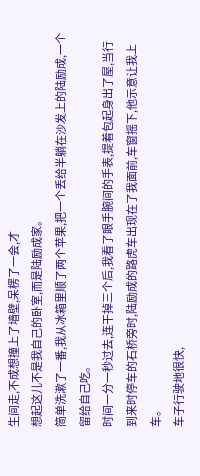生间走,不成想撞上了墙壁,呆楞了一会,才
想起这儿不是我自己的卧室,而是陆励成家。
简单洗漱了一番,我从冰箱里顺了两个苹果,把一个丢给半躺在沙发上的陆励成,一个留给自己吃。
时间一分一秒过去,连干掉三个后,我看了眼手腕间的手表,提着包起身出了屋,当行到来时停车的石桥旁时,陆励成的路虎车出现在了我面前,车窗摇下,他示意让我上车。
车子行驶地很快,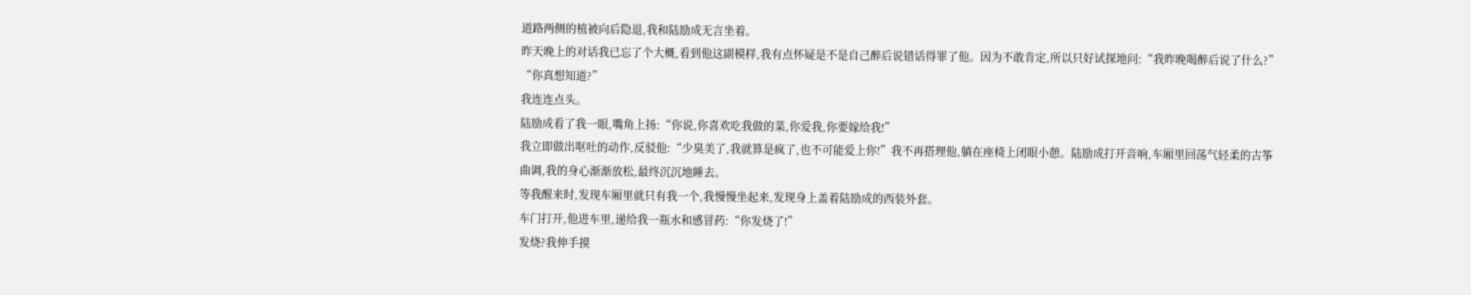道路两侧的植被向后隐退,我和陆励成无言坐着。
昨天晚上的对话我已忘了个大概,看到他这副模样,我有点怀疑是不是自己醉后说错话得罪了他。因为不敢肯定,所以只好试探地问:“我昨晚喝醉后说了什么?”
“你真想知道?”
我连连点头。
陆励成看了我一眼,嘴角上扬:“你说,你喜欢吃我做的菜,你爱我,你要嫁给我!”
我立即做出呕吐的动作,反驳他:“少臭美了,我就算是疯了,也不可能爱上你!”我不再搭理他,躺在座椅上闭眼小憩。陆励成打开音响,车厢里回荡气轻柔的古筝曲调,我的身心渐渐放松,最终沉沉地睡去。
等我醒来时,发现车厢里就只有我一个,我慢慢坐起来,发现身上盖着陆励成的西装外套。
车门打开,他进车里,递给我一瓶水和感冒药:“你发烧了!”
发烧?我伸手摸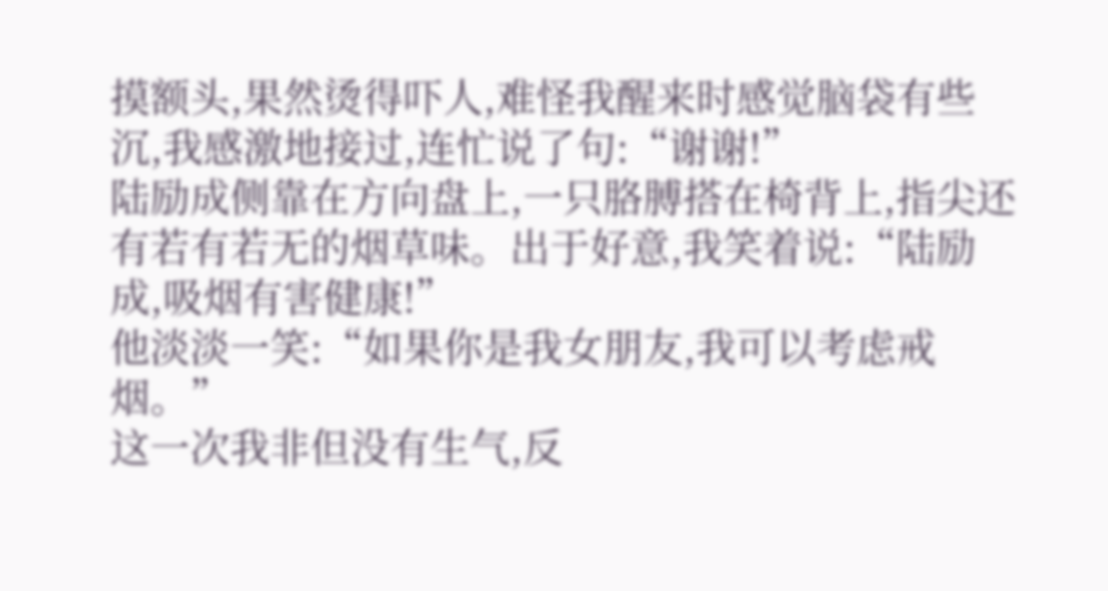摸额头,果然烫得吓人,难怪我醒来时感觉脑袋有些沉,我感激地接过,连忙说了句:“谢谢!”
陆励成侧靠在方向盘上,一只胳膊搭在椅背上,指尖还有若有若无的烟草味。出于好意,我笑着说:“陆励成,吸烟有害健康!”
他淡淡一笑:“如果你是我女朋友,我可以考虑戒烟。”
这一次我非但没有生气,反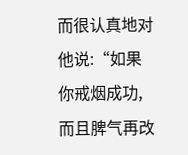而很认真地对他说:“如果你戒烟成功,而且脾气再改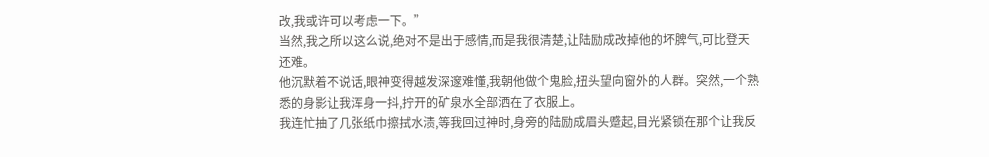改,我或许可以考虑一下。”
当然,我之所以这么说,绝对不是出于感情,而是我很清楚,让陆励成改掉他的坏脾气,可比登天还难。
他沉默着不说话,眼神变得越发深邃难懂,我朝他做个鬼脸,扭头望向窗外的人群。突然,一个熟悉的身影让我浑身一抖,拧开的矿泉水全部洒在了衣服上。
我连忙抽了几张纸巾擦拭水渍,等我回过神时,身旁的陆励成眉头蹙起,目光紧锁在那个让我反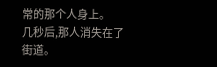常的那个人身上。
几秒后,那人消失在了街道。